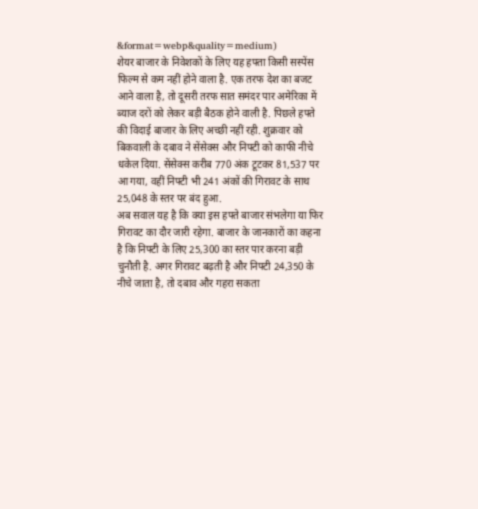&format=webp&quality=medium)
शेयर बाजार के निवेशकों के लिए यह हफ्ता किसी सस्पेंस फिल्म से कम नहीं होने वाला है. एक तरफ देश का बजट आने वाला है, तो दूसरी तरफ सात समंदर पार अमेरिका में ब्याज दरों को लेकर बड़ी बैठक होने वाली है. पिछले हफ्ते की विदाई बाजार के लिए अच्छी नहीं रही. शुक्रवार को बिकवाली के दबाव ने सेंसेक्स और निफ्टी को काफी नीचे धकेल दिया. सेंसेक्स करीब 770 अंक टूटकर 81,537 पर आ गया, वहीं निफ्टी भी 241 अंकों की गिरावट के साथ 25,048 के स्तर पर बंद हुआ.
अब सवाल यह है कि क्या इस हफ्ते बाजार संभलेगा या फिर गिरावट का दौर जारी रहेगा. बाजार के जानकारों का कहना है कि निफ्टी के लिए 25,300 का स्तर पार करना बड़ी चुनौती है. अगर गिरावट बढ़ती है और निफ्टी 24,350 के नीचे जाता है, तो दबाव और गहरा सकता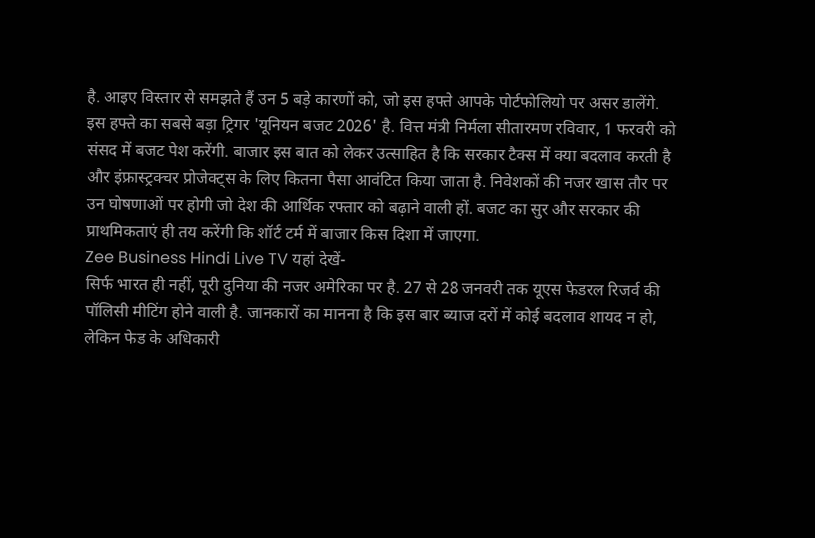है. आइए विस्तार से समझते हैं उन 5 बड़े कारणों को, जो इस हफ्ते आपके पोर्टफोलियो पर असर डालेंगे.
इस हफ्ते का सबसे बड़ा ट्रिगर 'यूनियन बजट 2026' है. वित्त मंत्री निर्मला सीतारमण रविवार, 1 फरवरी को संसद में बजट पेश करेंगी. बाजार इस बात को लेकर उत्साहित है कि सरकार टैक्स में क्या बदलाव करती है और इंफ्रास्ट्रक्चर प्रोजेक्ट्स के लिए कितना पैसा आवंटित किया जाता है. निवेशकों की नजर खास तौर पर उन घोषणाओं पर होगी जो देश की आर्थिक रफ्तार को बढ़ाने वाली हों. बजट का सुर और सरकार की प्राथमिकताएं ही तय करेंगी कि शॉर्ट टर्म में बाजार किस दिशा में जाएगा.
Zee Business Hindi Live TV यहां देखें-
सिर्फ भारत ही नहीं, पूरी दुनिया की नजर अमेरिका पर है. 27 से 28 जनवरी तक यूएस फेडरल रिजर्व की पॉलिसी मीटिंग होने वाली है. जानकारों का मानना है कि इस बार ब्याज दरों में कोई बदलाव शायद न हो, लेकिन फेड के अधिकारी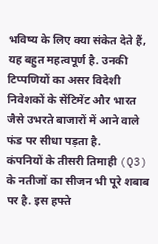भविष्य के लिए क्या संकेत देते हैं, यह बहुत महत्वपूर्ण है. उनकी टिप्पणियों का असर विदेशी निवेशकों के सेंटिमेंट और भारत जैसे उभरते बाजारों में आने वाले फंड पर सीधा पड़ता है.
कंपनियों के तीसरी तिमाही (Q3) के नतीजों का सीजन भी पूरे शबाब पर है. इस हफ्ते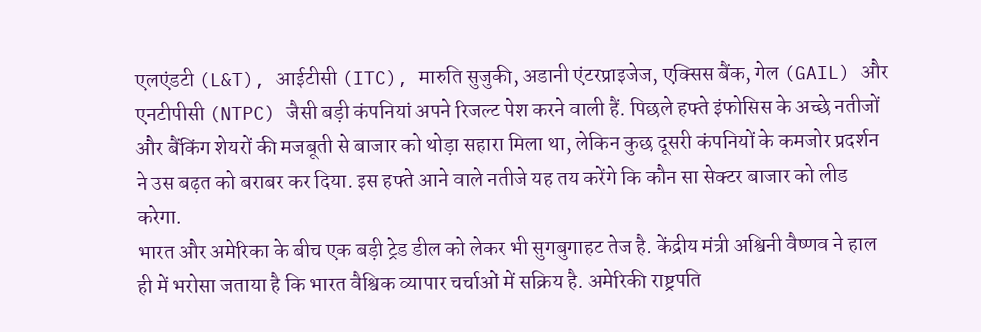एलएंडटी (L&T), आईटीसी (ITC), मारुति सुजुकी, अडानी एंटरप्राइजेज, एक्सिस बैंक, गेल (GAIL) और एनटीपीसी (NTPC) जैसी बड़ी कंपनियां अपने रिजल्ट पेश करने वाली हैं. पिछले हफ्ते इंफोसिस के अच्छे नतीजों और बैंकिंग शेयरों की मजबूती से बाजार को थोड़ा सहारा मिला था, लेकिन कुछ दूसरी कंपनियों के कमजोर प्रदर्शन ने उस बढ़त को बराबर कर दिया. इस हफ्ते आने वाले नतीजे यह तय करेंगे कि कौन सा सेक्टर बाजार को लीड करेगा.
भारत और अमेरिका के बीच एक बड़ी ट्रेड डील को लेकर भी सुगबुगाहट तेज है. केंद्रीय मंत्री अश्विनी वैष्णव ने हाल ही में भरोसा जताया है कि भारत वैश्विक व्यापार चर्चाओं में सक्रिय है. अमेरिकी राष्ट्रपति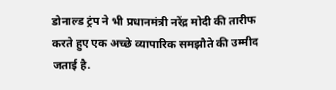डोनाल्ड ट्रंप ने भी प्रधानमंत्री नरेंद्र मोदी की तारीफ करते हुए एक अच्छे व्यापारिक समझौते की उम्मीद जताई है.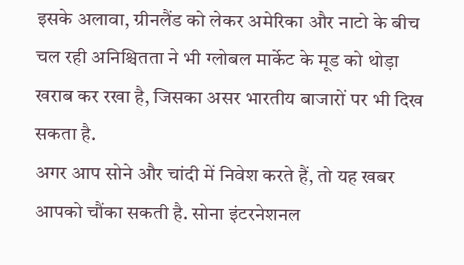इसके अलावा, ग्रीनलैंड को लेकर अमेरिका और नाटो के बीच चल रही अनिश्चितता ने भी ग्लोबल मार्केट के मूड को थोड़ा खराब कर रखा है, जिसका असर भारतीय बाजारों पर भी दिख सकता है.
अगर आप सोने और चांदी में निवेश करते हैं, तो यह खबर आपको चौंका सकती है. सोना इंटरनेशनल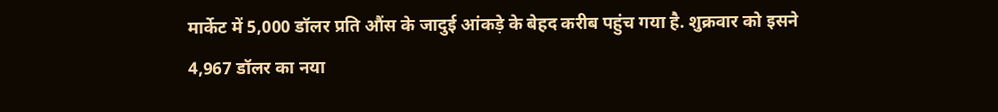मार्केट में 5,000 डॉलर प्रति औंस के जादुई आंकड़े के बेहद करीब पहुंच गया है. शुक्रवार को इसने 4,967 डॉलर का नया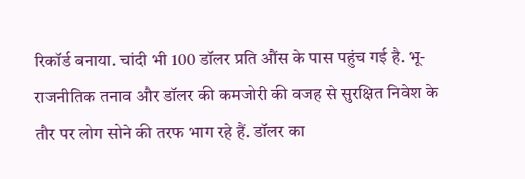रिकॉर्ड बनाया. चांदी भी 100 डॉलर प्रति औंस के पास पहुंच गई है. भू-राजनीतिक तनाव और डॉलर की कमजोरी की वजह से सुरक्षित निवेश के तौर पर लोग सोने की तरफ भाग रहे हैं. डॉलर का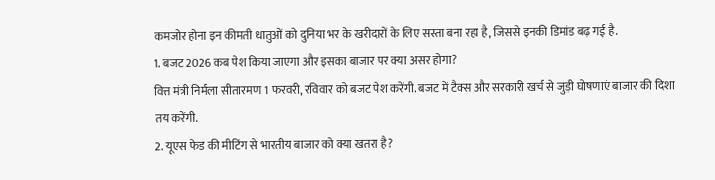कमजोर होना इन कीमती धातुओं को दुनिया भर के खरीदारों के लिए सस्ता बना रहा है, जिससे इनकी डिमांड बढ़ गई है.
1. बजट 2026 कब पेश किया जाएगा और इसका बाजार पर क्या असर होगा?
वित्त मंत्री निर्मला सीतारमण 1 फरवरी, रविवार को बजट पेश करेंगी. बजट में टैक्स और सरकारी खर्च से जुड़ी घोषणाएं बाजार की दिशा तय करेंगी.
2. यूएस फेड की मीटिंग से भारतीय बाजार को क्या खतरा है?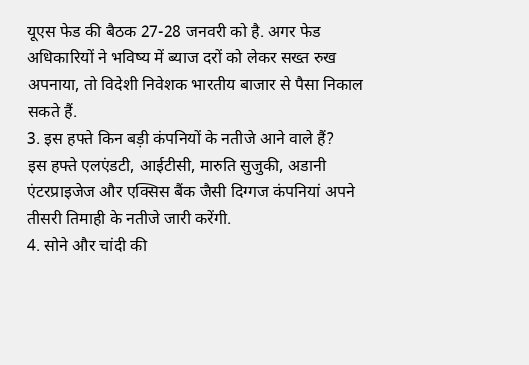यूएस फेड की बैठक 27-28 जनवरी को है. अगर फेड अधिकारियों ने भविष्य में ब्याज दरों को लेकर सख्त रुख अपनाया, तो विदेशी निवेशक भारतीय बाजार से पैसा निकाल सकते हैं.
3. इस हफ्ते किन बड़ी कंपनियों के नतीजे आने वाले हैं?
इस हफ्ते एलएंडटी, आईटीसी, मारुति सुजुकी, अडानी एंटरप्राइजेज और एक्सिस बैंक जैसी दिग्गज कंपनियां अपने तीसरी तिमाही के नतीजे जारी करेंगी.
4. सोने और चांदी की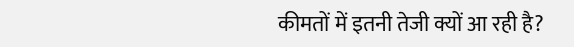कीमतों में इतनी तेजी क्यों आ रही है?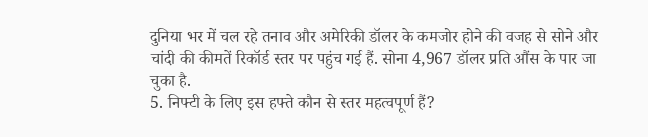दुनिया भर में चल रहे तनाव और अमेरिकी डॉलर के कमजोर होने की वजह से सोने और चांदी की कीमतें रिकॉर्ड स्तर पर पहुंच गई हैं. सोना 4,967 डॉलर प्रति औंस के पार जा चुका है.
5. निफ्टी के लिए इस हफ्ते कौन से स्तर महत्वपूर्ण हैं?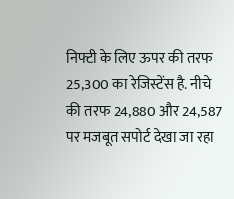निफ्टी के लिए ऊपर की तरफ 25,300 का रेजिस्टेंस है. नीचे की तरफ 24,880 और 24,587 पर मजबूत सपोर्ट देखा जा रहा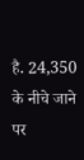है. 24,350 के नीचे जाने पर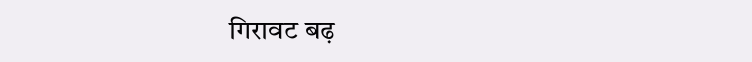गिरावट बढ़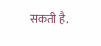सकती है.